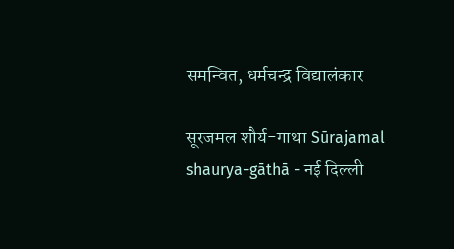समन्वित, धर्मचन्द्र विद्यालंकार

सूरजमल शौर्य-गाथा Sūrajamal shaurya-gāthā - नई दिल्ली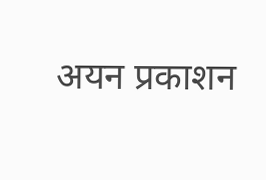अयन प्रकाशन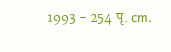1993 - 254 पृ. cm.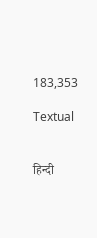183,353

Textual


हिन्दी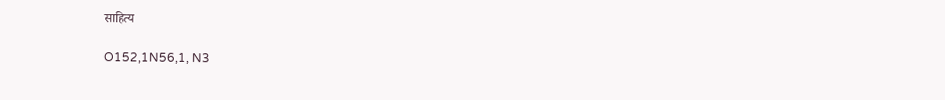साहित्य

O152,1N56,1, N3